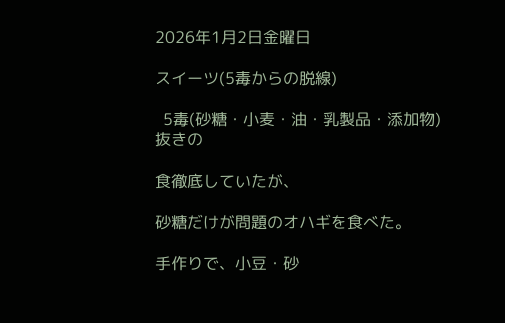2026年1月2日金曜日

スイーツ(5毒からの脱線)

  5毒(砂糖・小麦・油・乳製品・添加物)抜きの

食徹底していたが、

砂糖だけが問題のオハギを食べた。

手作りで、小豆・砂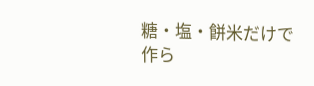糖・塩・餅米だけで作ら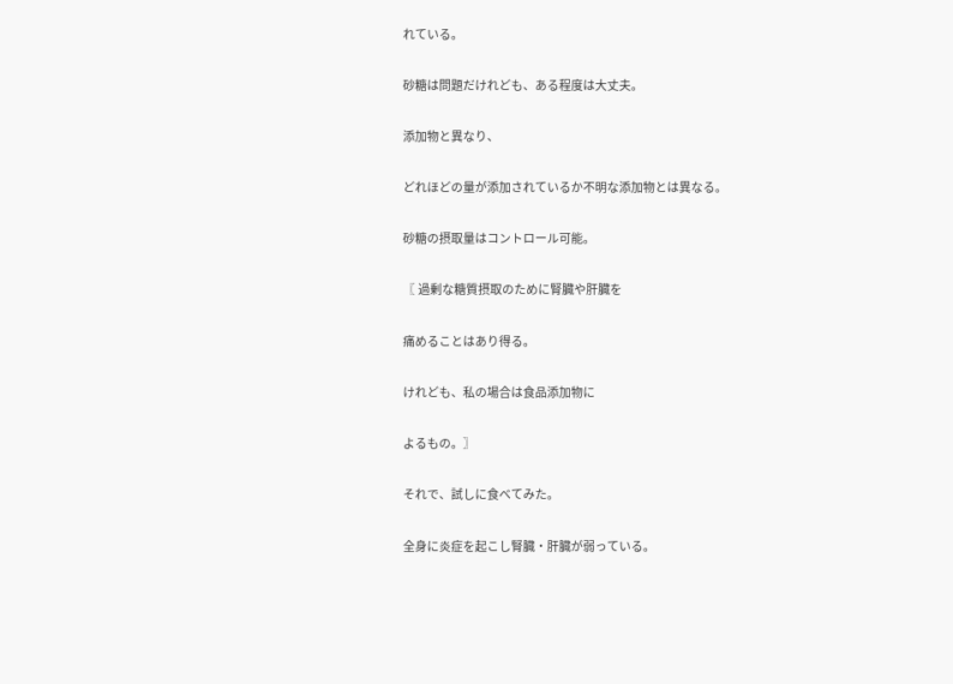れている。

砂糖は問題だけれども、ある程度は大丈夫。

添加物と異なり、

どれほどの量が添加されているか不明な添加物とは異なる。

砂糖の摂取量はコントロール可能。

〖 過剰な糖質摂取のために腎臓や肝臓を

痛めることはあり得る。

けれども、私の場合は食品添加物に

よるもの。〗

それで、試しに食べてみた。

全身に炎症を起こし腎臓・肝臓が弱っている。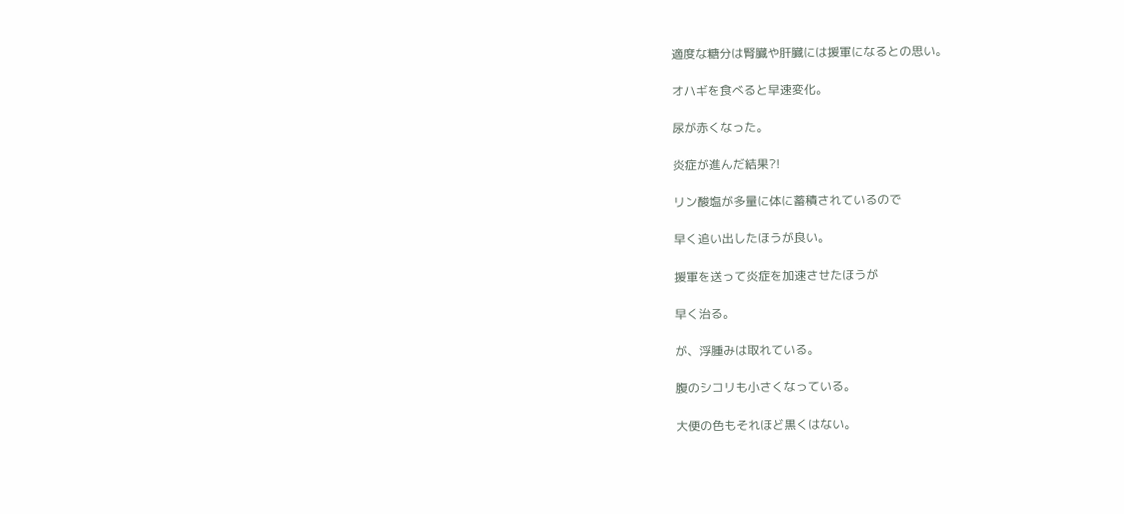適度な糖分は腎臓や肝臓には援軍になるとの思い。

オハギを食べると早速変化。

尿が赤くなった。

炎症が進んだ結果?!

リン酸塩が多量に体に蓄積されているので

早く追い出したほうが良い。

援軍を送って炎症を加速させたほうが

早く治る。

が、浮腫みは取れている。

腹のシコリも小さくなっている。

大便の色もそれほど黒くはない。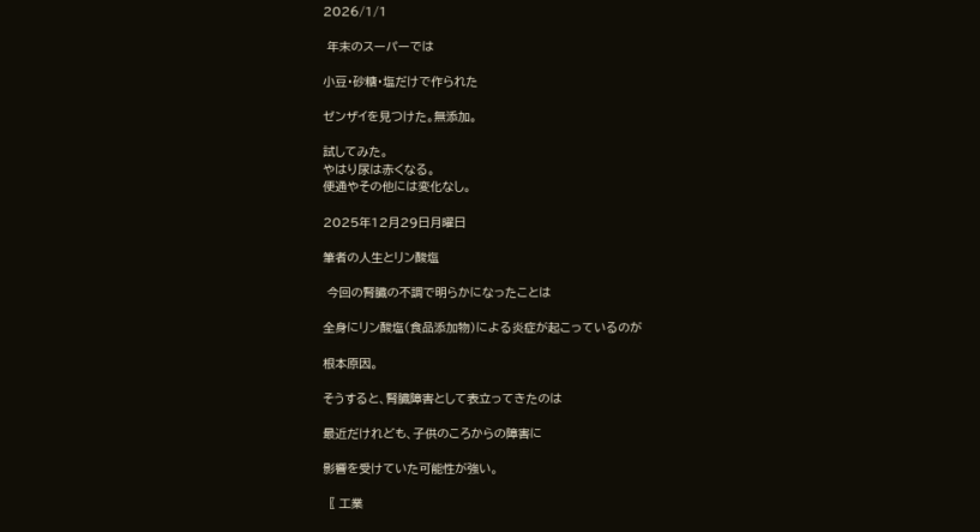2026/1/1

 年末のスーパーでは

小豆・砂糖・塩だけで作られた

ゼンザイを見つけた。無添加。

試してみた。
やはり尿は赤くなる。
便通やその他には変化なし。

2025年12月29日月曜日

筆者の人生とリン酸塩

 今回の腎臓の不調で明らかになったことは

全身にリン酸塩(食品添加物)による炎症が起こっているのが

根本原因。

そうすると、腎臓障害として表立ってきたのは

最近だけれども、子供のころからの障害に

影響を受けていた可能性が強い。

〖 工業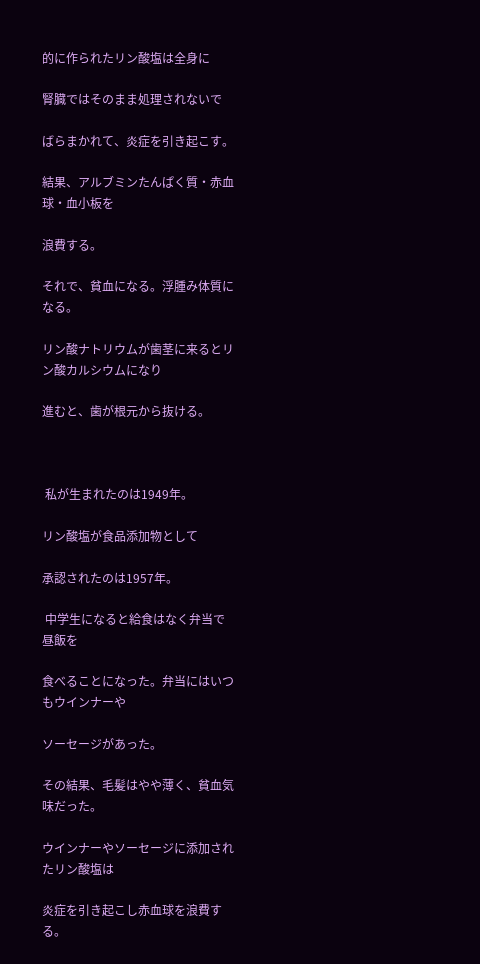的に作られたリン酸塩は全身に

腎臓ではそのまま処理されないで

ばらまかれて、炎症を引き起こす。

結果、アルブミンたんぱく質・赤血球・血小板を

浪費する。

それで、貧血になる。浮腫み体質になる。

リン酸ナトリウムが歯茎に来るとリン酸カルシウムになり

進むと、歯が根元から抜ける。



 私が生まれたのは1949年。

リン酸塩が食品添加物として

承認されたのは1957年。

 中学生になると給食はなく弁当で昼飯を

食べることになった。弁当にはいつもウインナーや

ソーセージがあった。

その結果、毛髪はやや薄く、貧血気味だった。

ウインナーやソーセージに添加されたリン酸塩は

炎症を引き起こし赤血球を浪費する。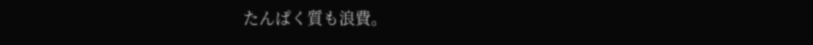たんぱく質も浪費。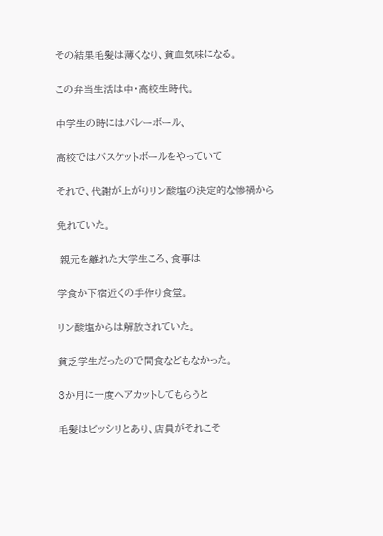その結果毛髪は薄くなり、貧血気味になる。

この弁当生活は中・高校生時代。

中学生の時にはバレーボール、

高校ではバスケットボールをやっていて

それで、代謝が上がりリン酸塩の決定的な惨禍から

免れていた。

 親元を離れた大学生ころ、食事は

学食か下宿近くの手作り食堂。

リン酸塩からは解放されていた。

貧乏学生だったので間食などもなかった。

3か月に一度ヘアカットしてもらうと

毛髪はビッシリとあり、店員がそれこそ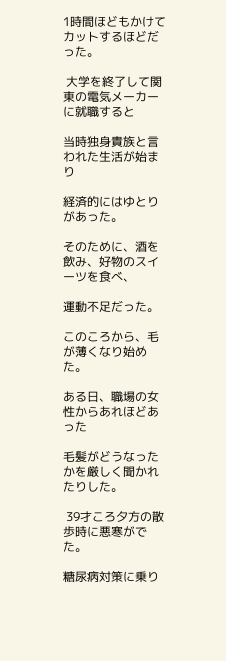1時間ほどもかけてカットするほどだった。

 大学を終了して関東の電気メーカーに就職すると

当時独身貴族と言われた生活が始まり

経済的にはゆとりがあった。

そのために、酒を飲み、好物のスイーツを食べ、

運動不足だった。

このころから、毛が薄くなり始めた。

ある日、職場の女性からあれほどあった

毛髪がどうなったかを厳しく聞かれたりした。

 39才ころ夕方の散歩時に悪寒がでた。

糖尿病対策に乗り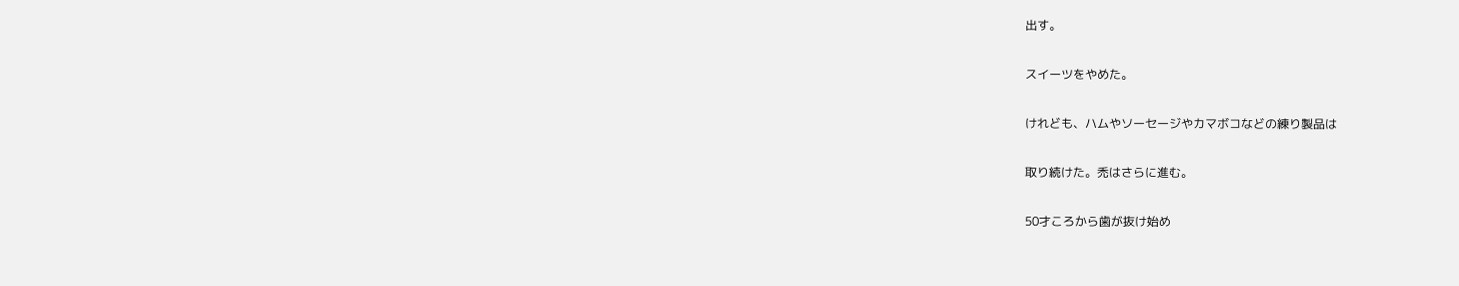出す。

スイーツをやめた。

けれども、ハムやソーセージやカマボコなどの練り製品は

取り続けた。禿はさらに進む。

50才ころから歯が抜け始め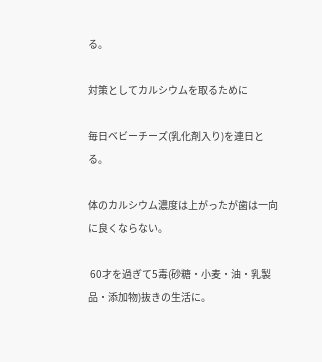る。

対策としてカルシウムを取るために

毎日ベビーチーズ(乳化剤入り)を連日とる。

体のカルシウム濃度は上がったが歯は一向に良くならない。

 60才を過ぎて5毒(砂糖・小麦・油・乳製品・添加物)抜きの生活に。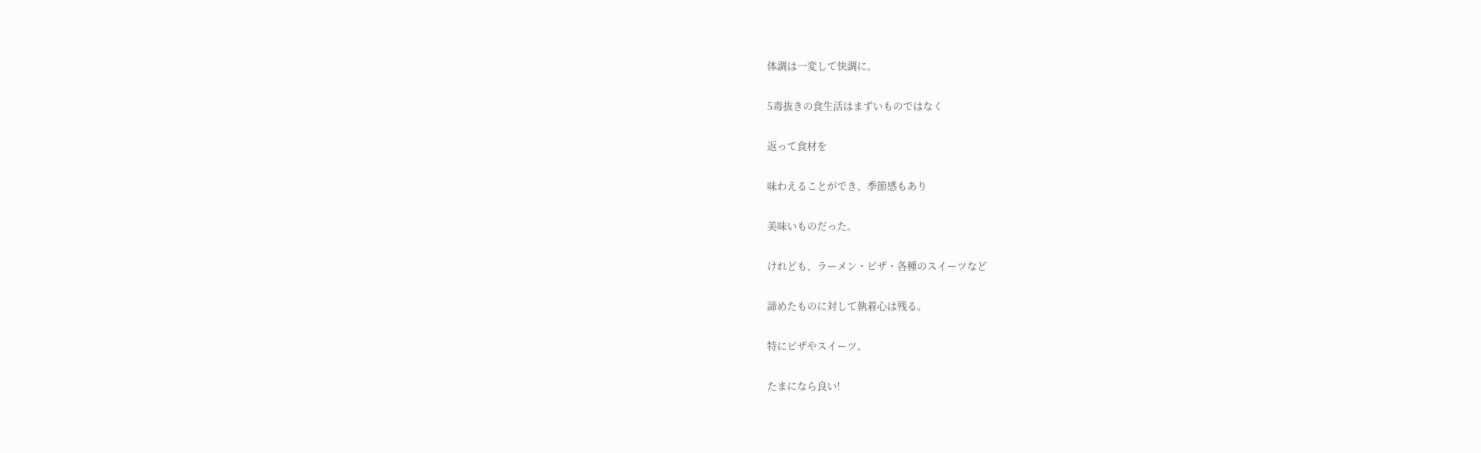体調は一変して快調に。

5毒抜きの食生活はまずいものではなく

返って食材を

味わえることができ、季節感もあり

美味いものだった。

けれども、ラーメン・ピザ・各種のスイーツなど

諦めたものに対して執着心は残る。

特にピザやスイーツ。

たまになら良い!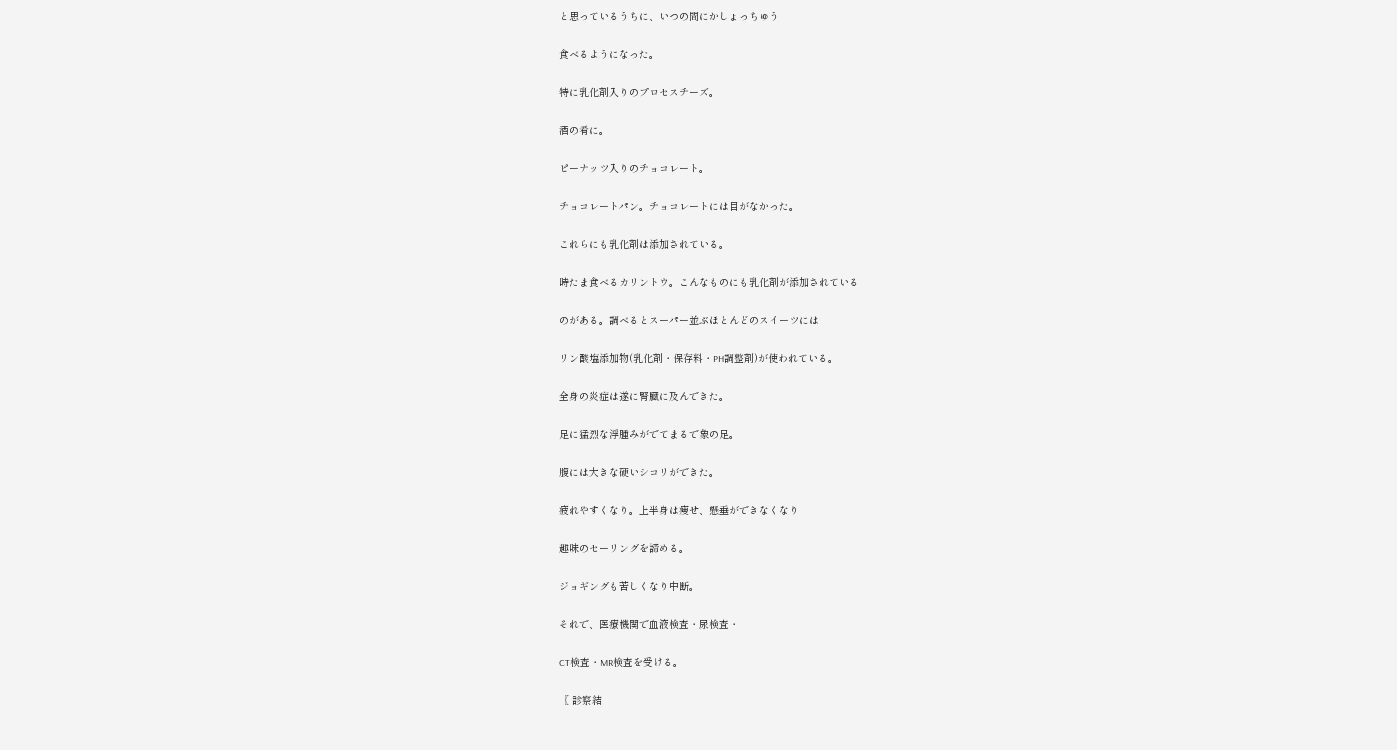と思っているうちに、いつの間にかしょっちゅう

食べるようになった。

特に乳化剤入りのプロセスチーズ。

酒の肴に。

ピーナッツ入りのチョコレート。

チョコレートパン。チョコレートには目がなかった。

これらにも乳化剤は添加されている。

時たま食べるカリントウ。こんなものにも乳化剤が添加されている

のがある。調べるとスーパー並ぶほとんどのスイーツには

リン酸塩添加物(乳化剤・保存料・PH調整剤)が使われている。

全身の炎症は遂に腎臓に及んできた。

足に猛烈な浮腫みがでてまるで象の足。

腹には大きな硬いシコリができた。

疲れやすくなり。上半身は痩せ、懸垂ができなくなり

趣味のセーリングを諦める。

ジョギングも苦しくなり中断。

それで、医療機関で血液検査・尿検査・

CT検査・MR検査を受ける。

〖 診察結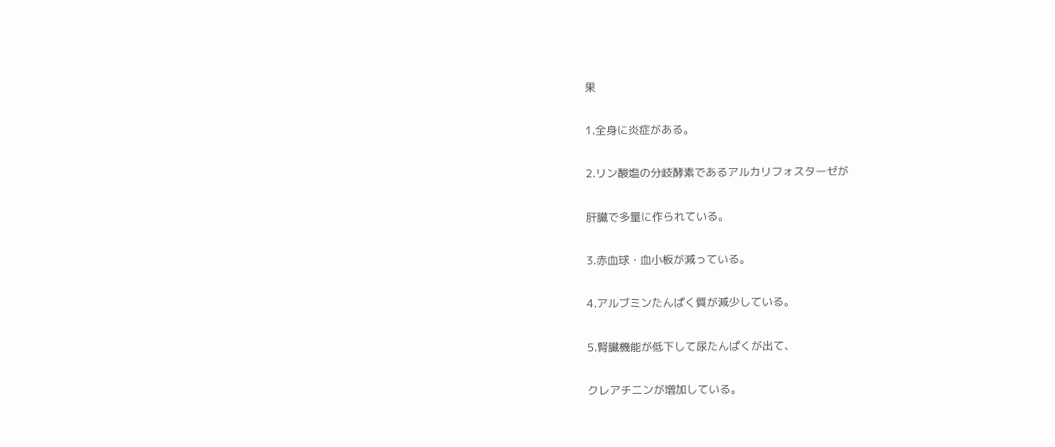果

1.全身に炎症がある。

2.リン酸塩の分岐酵素であるアルカリフォスターゼが

肝臓で多量に作られている。

3.赤血球・血小板が減っている。

4.アルブミンたんぱく質が減少している。

5.腎臓機能が低下して尿たんぱくが出て、

クレアチニンが増加している。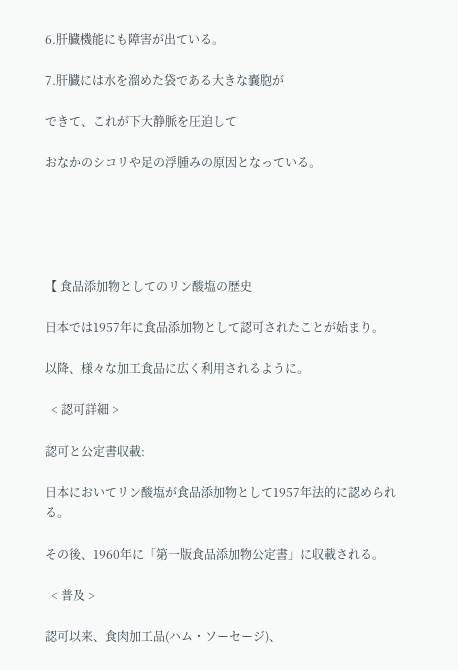6.肝臓機能にも障害が出ている。

7.肝臓には水を溜めた袋である大きな嚢胞が

できて、これが下大静脈を圧迫して

おなかのシコリや足の浮腫みの原因となっている。





【 食品添加物としてのリン酸塩の歴史

日本では1957年に食品添加物として認可されたことが始まり。

以降、様々な加工食品に広く利用されるように。

  < 認可詳細 >

認可と公定書収載:

日本においてリン酸塩が食品添加物として1957年法的に認められる。

その後、1960年に「第一版食品添加物公定書」に収載される。

  < 普及 >

認可以来、食肉加工品(ハム・ソーセージ)、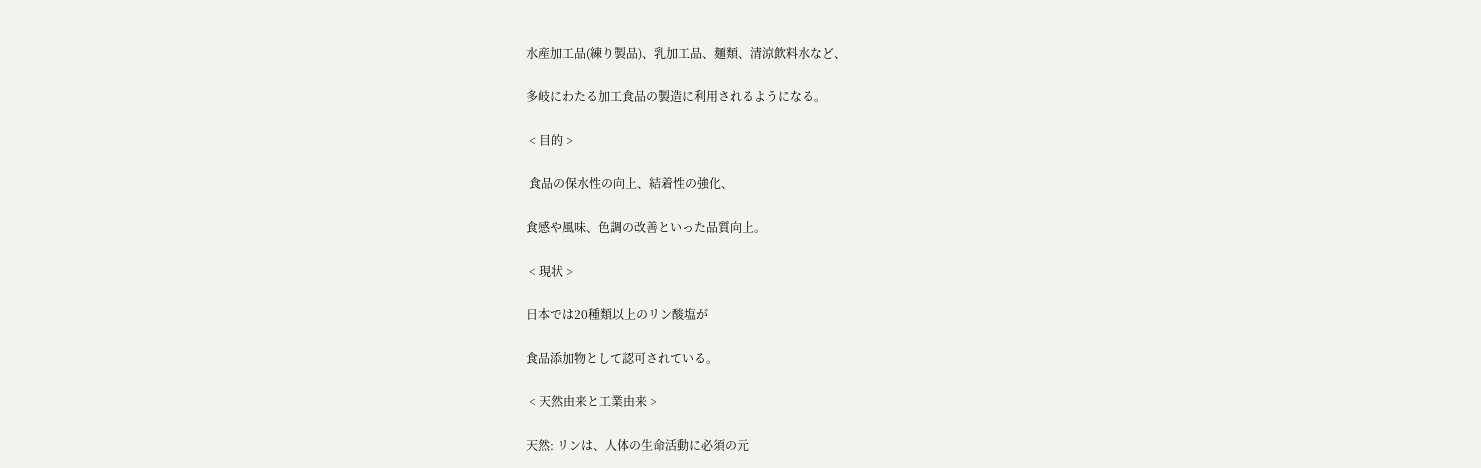水産加工品(練り製品)、乳加工品、麺類、清涼飲料水など、

多岐にわたる加工食品の製造に利用されるようになる。

 < 目的 >

 食品の保水性の向上、結着性の強化、

食感や風味、色調の改善といった品質向上。

 < 現状 >

日本では20種類以上のリン酸塩が

食品添加物として認可されている。

 < 天然由来と工業由来 >

天然: リンは、人体の生命活動に必須の元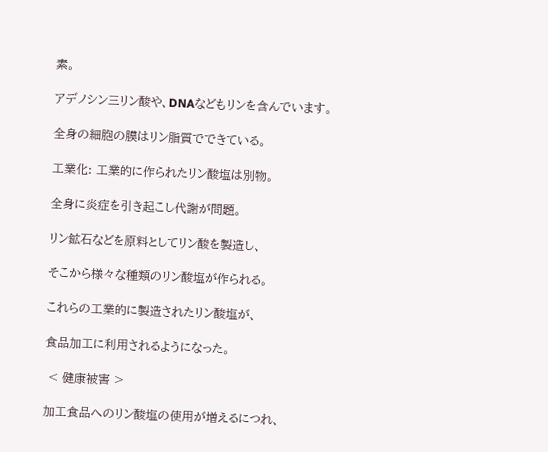素。

アデノシン三リン酸や、DNAなどもリンを含んでいます。

全身の細胞の膜はリン脂質でできている。

工業化: 工業的に作られたリン酸塩は別物。

全身に炎症を引き起こし代謝が問題。

リン鉱石などを原料としてリン酸を製造し、

そこから様々な種類のリン酸塩が作られる。

これらの工業的に製造されたリン酸塩が、

食品加工に利用されるようになった。

 < 健康被害 >

加工食品へのリン酸塩の使用が増えるにつれ、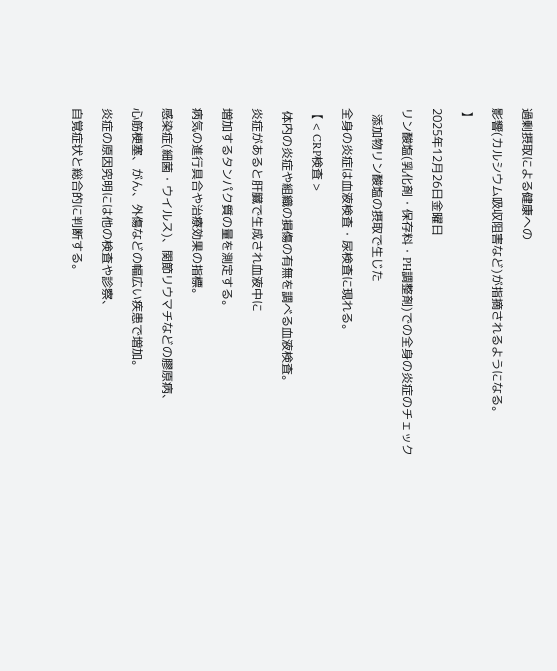過剰摂取による健康への

影響(カルシウム吸収阻害など)が指摘されるようになる。

 】

2025年12月26日金曜日

リン酸塩(乳化剤・保存料・PH調整剤)での全身の炎症のチェック

  添加物リン酸塩の摂取で生じた

全身の炎症は血液検査・尿検査に現れる。

【 < CRP検査 >

 体内の炎症や組織の損傷の有無を調べる血液検査。

炎症があると肝臓で生成され血液中に

増加するタンパク質の量を測定する。

病気の進行具合や治療効果の指標。

感染症(細菌・ウイルス)、関節リウマチなどの膠原病、

心筋梗塞、がん、外傷などの幅広い疾患で増加。

炎症の原因究明には他の検査や診察、

自覚症状と総合的に判断する。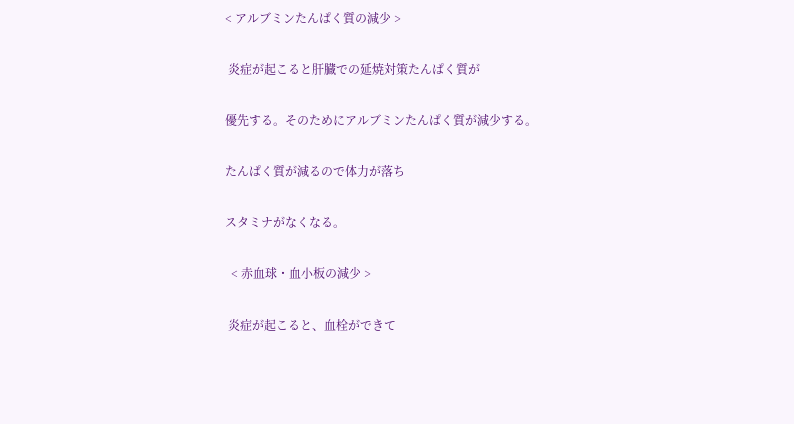< アルブミンたんぱく質の減少 >

 炎症が起こると肝臓での延焼対策たんぱく質が

優先する。そのためにアルブミンたんぱく質が減少する。

たんぱく質が減るので体力が落ち

スタミナがなくなる。

  < 赤血球・血小板の減少 >

 炎症が起こると、血栓ができて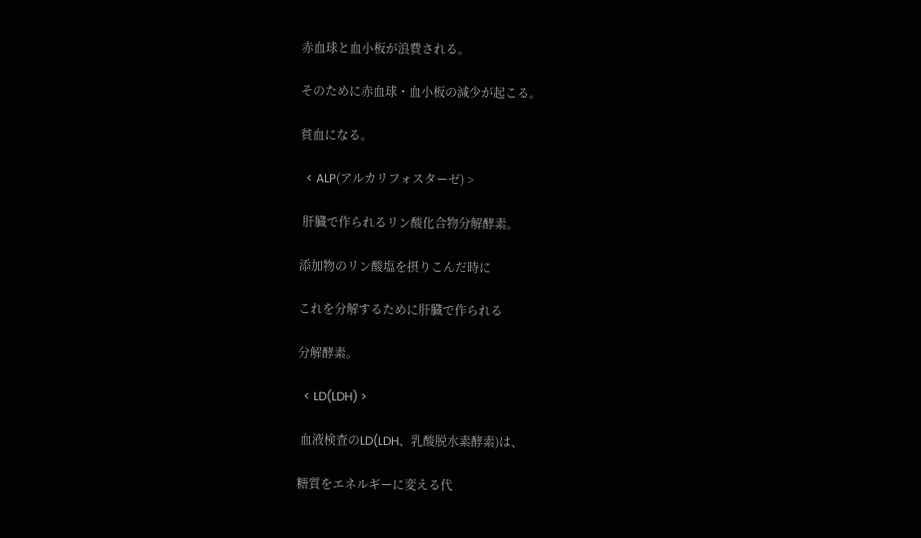赤血球と血小板が浪費される。

そのために赤血球・血小板の減少が起こる。

貧血になる。

  < ALP(アルカリフォスターゼ) >

 肝臓で作られるリン酸化合物分解酵素。

添加物のリン酸塩を摂りこんだ時に

これを分解するために肝臓で作られる

分解酵素。

  < LD(LDH) >

 血液検査のLD(LDH、乳酸脱水素酵素)は、

糖質をエネルギーに変える代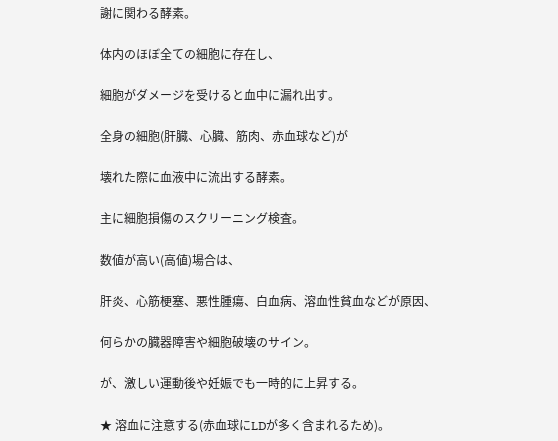謝に関わる酵素。

体内のほぼ全ての細胞に存在し、

細胞がダメージを受けると血中に漏れ出す。

全身の細胞(肝臓、心臓、筋肉、赤血球など)が

壊れた際に血液中に流出する酵素。

主に細胞損傷のスクリーニング検査。

数値が高い(高値)場合は、

肝炎、心筋梗塞、悪性腫瘍、白血病、溶血性貧血などが原因、

何らかの臓器障害や細胞破壊のサイン。

が、激しい運動後や妊娠でも一時的に上昇する。

★ 溶血に注意する(赤血球にLDが多く含まれるため)。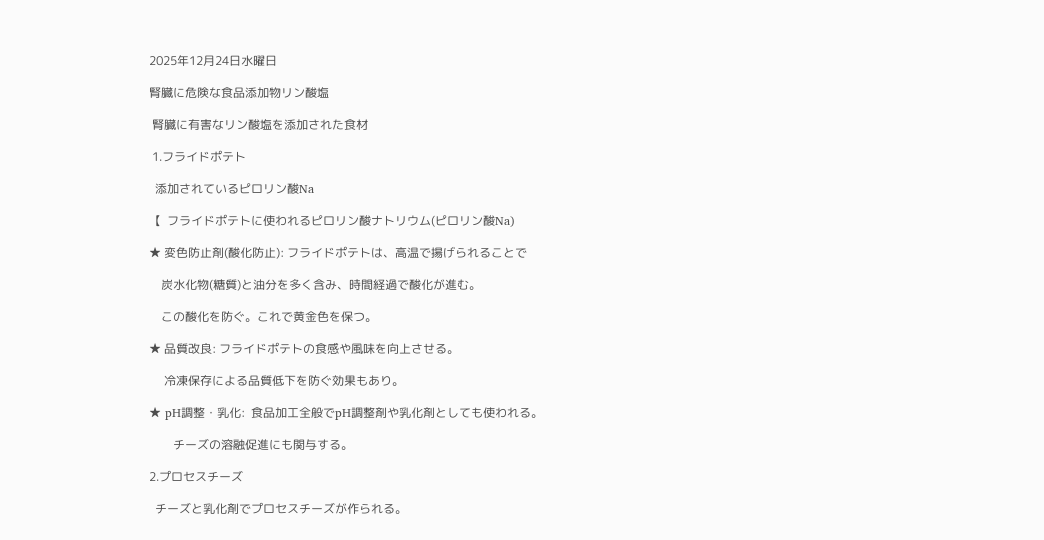2025年12月24日水曜日

腎臓に危険な食品添加物リン酸塩

 腎臓に有害なリン酸塩を添加された食材

 1.フライドポテト

  添加されているピロリン酸Na

【  フライドポテトに使われるピロリン酸ナトリウム(ピロリン酸Na)

★ 変色防止剤(酸化防止): フライドポテトは、高温で揚げられることで

    炭水化物(糖質)と油分を多く含み、時間経過で酸化が進む。

    この酸化を防ぐ。これで黄金色を保つ。

★ 品質改良: フライドポテトの食感や風味を向上させる。

     冷凍保存による品質低下を防ぐ効果もあり。

★ pH調整・乳化:  食品加工全般でpH調整剤や乳化剤としても使われる。

        チーズの溶融促進にも関与する。

2.プロセスチーズ

  チーズと乳化剤でプロセスチーズが作られる。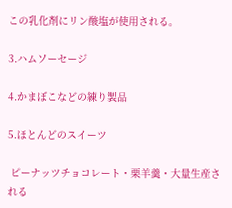この乳化剤にリン酸塩が使用される。

3.ハムソーセージ

4.かまぼこなどの練り製品

5.ほとんどのスイーツ

 ピーナッツチョコレート・栗羊羹・大量生産される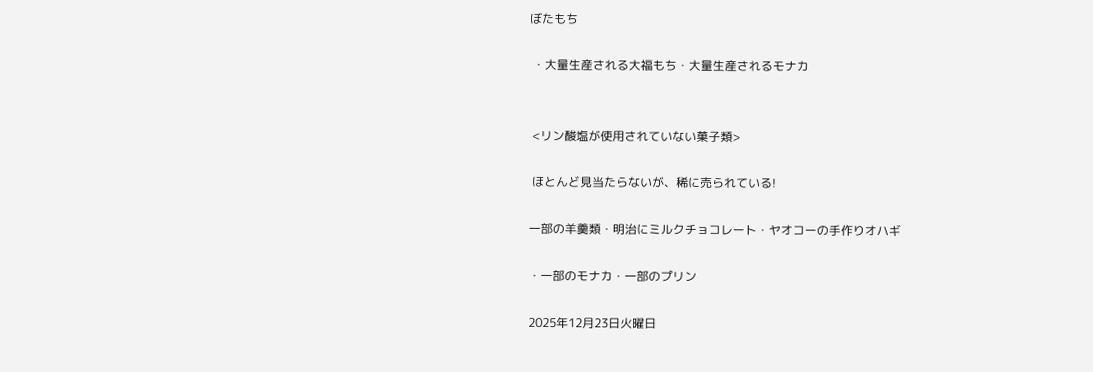ぼたもち

 ・大量生産される大福もち・大量生産されるモナカ


 <リン酸塩が使用されていない菓子類>

 ほとんど見当たらないが、稀に売られている!

一部の羊羹類・明治にミルクチョコレート・ヤオコーの手作りオハギ

・一部のモナカ・一部のプリン

2025年12月23日火曜日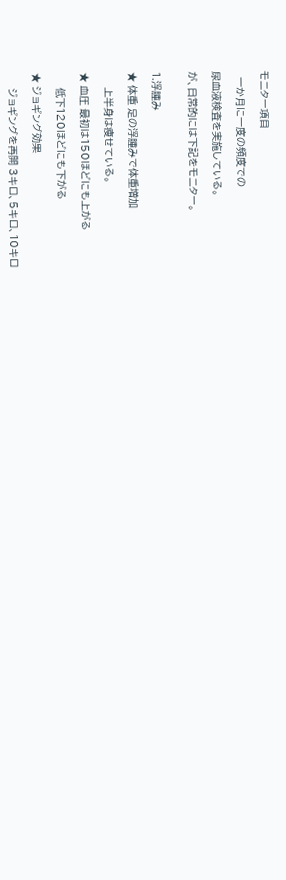モニター項目

  一か月に一度の頻度での

尿血液検査を実施している。

が、日常的には下記をモニター。


1.浮腫み

★ 体重 足の浮腫みで体重増加

     上半身は痩せている。

★ 血圧 最初は150ほどにも上がる

     低下120ほどにも下がる

★ ジョギング効果

     ジョギングを再開 3キロ、5キロ、10キロ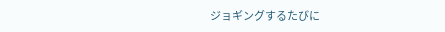ジョギングするたびに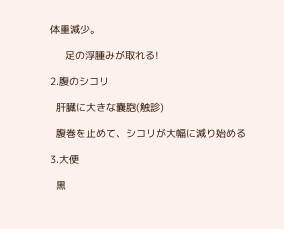体重減少。

     足の浮腫みが取れる!

2.腹のシコリ

  肝臓に大きな嚢胞(触診)

  腹巻を止めて、シコリが大幅に減り始める

3.大便

  黒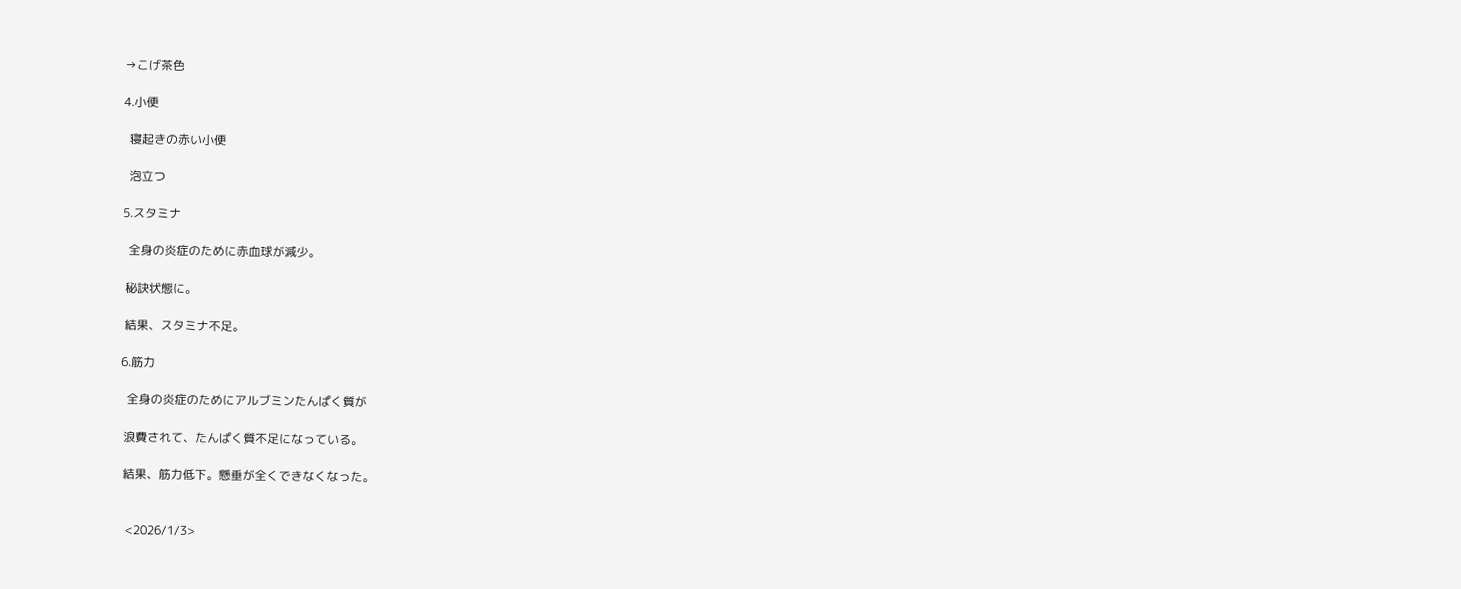→こげ茶色

4.小便

  寝起きの赤い小便

  泡立つ

5.スタミナ

  全身の炎症のために赤血球が減少。

 秘訣状態に。

 結果、スタミナ不足。

6.筋力

  全身の炎症のためにアルブミンたんぱく質が

 浪費されて、たんぱく質不足になっている。

 結果、筋力低下。懸垂が全くできなくなった。


  <2026/1/3>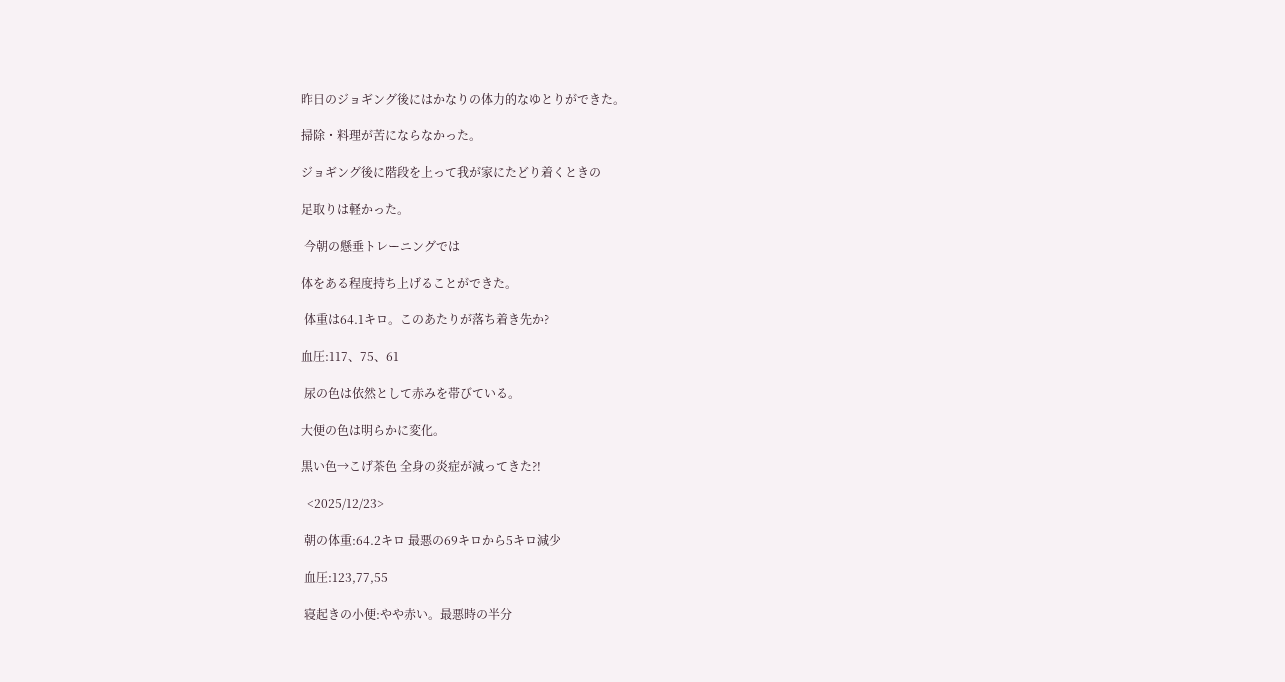昨日のジョギング後にはかなりの体力的なゆとりができた。

掃除・料理が苦にならなかった。

ジョギング後に階段を上って我が家にたどり着くときの

足取りは軽かった。

 今朝の懸垂トレーニングでは

体をある程度持ち上げることができた。

 体重は64.1キロ。このあたりが落ち着き先か?

血圧:117、75、61

 尿の色は依然として赤みを帯びている。

大便の色は明らかに変化。

黒い色→こげ茶色 全身の炎症が減ってきた?!

  <2025/12/23>

 朝の体重:64.2キロ 最悪の69キロから5キロ減少

 血圧:123,77,55

 寝起きの小便:やや赤い。最悪時の半分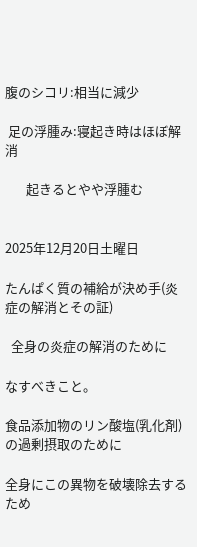腹のシコリ:相当に減少

 足の浮腫み:寝起き時はほぼ解消

       起きるとやや浮腫む


2025年12月20日土曜日

たんぱく質の補給が決め手(炎症の解消とその証)

  全身の炎症の解消のために

なすべきこと。

食品添加物のリン酸塩(乳化剤)の過剰摂取のために

全身にこの異物を破壊除去するため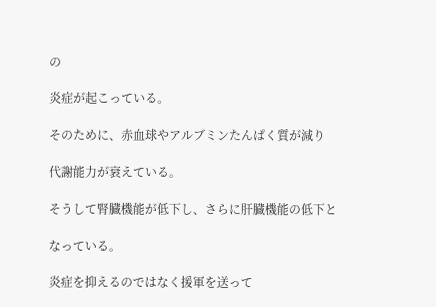の

炎症が起こっている。

そのために、赤血球やアルブミンたんぱく質が減り

代謝能力が衰えている。

そうして腎臓機能が低下し、さらに肝臓機能の低下と

なっている。

炎症を抑えるのではなく援軍を送って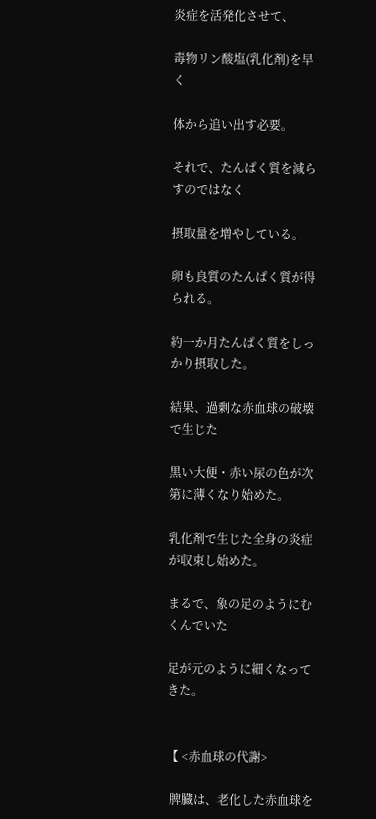炎症を活発化させて、

毒物リン酸塩(乳化剤)を早く

体から追い出す必要。

それで、たんぱく質を減らすのではなく

摂取量を増やしている。

卵も良質のたんぱく質が得られる。

約一か月たんぱく質をしっかり摂取した。

結果、過剰な赤血球の破壊で生じた

黒い大便・赤い尿の色が次第に薄くなり始めた。

乳化剤で生じた全身の炎症が収束し始めた。

まるで、象の足のようにむくんでいた

足が元のように細くなってきた。


【 <赤血球の代謝>

 脾臓は、老化した赤血球を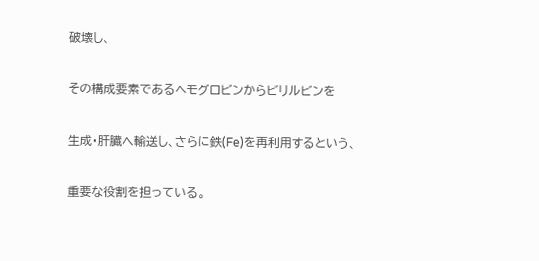破壊し、

その構成要素であるヘモグロビンからビリルビンを

生成・肝臓へ輸送し、さらに鉄(Fe)を再利用するという、

重要な役割を担っている。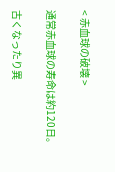< 赤血球の破壊 >

通常赤血球の寿命は約120日。

古くなったり異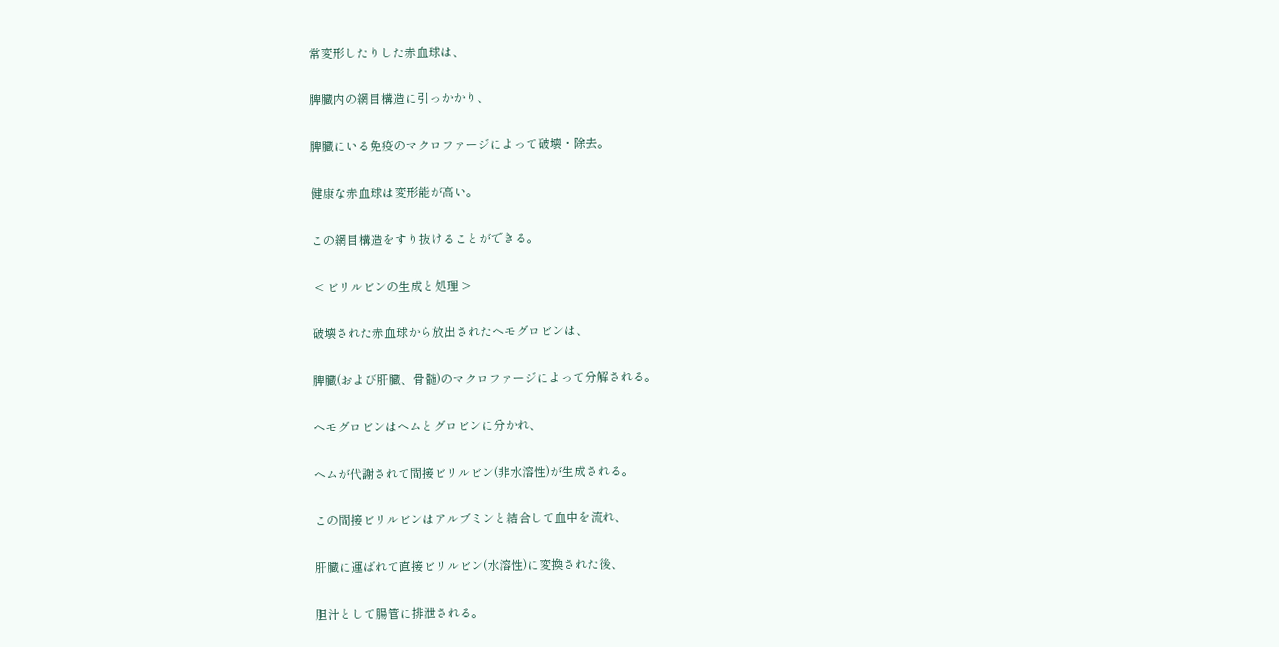常変形したりした赤血球は、

脾臓内の網目構造に引っかかり、

脾臓にいる免疫のマクロファージによって破壊・除去。

健康な赤血球は変形能が高い。

この網目構造をすり抜けることができる。

 < ビリルビンの生成と処理 >

破壊された赤血球から放出されたヘモグロビンは、

脾臓(および肝臓、骨髄)のマクロファージによって分解される。

ヘモグロビンはヘムとグロビンに分かれ、

ヘムが代謝されて間接ビリルビン(非水溶性)が生成される。

この間接ビリルビンはアルブミンと結合して血中を流れ、

肝臓に運ばれて直接ビリルビン(水溶性)に変換された後、

胆汁として腸管に排泄される。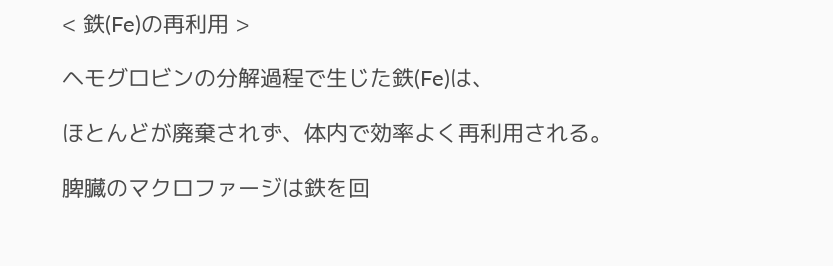< 鉄(Fe)の再利用 >

ヘモグロビンの分解過程で生じた鉄(Fe)は、

ほとんどが廃棄されず、体内で効率よく再利用される。

脾臓のマクロファージは鉄を回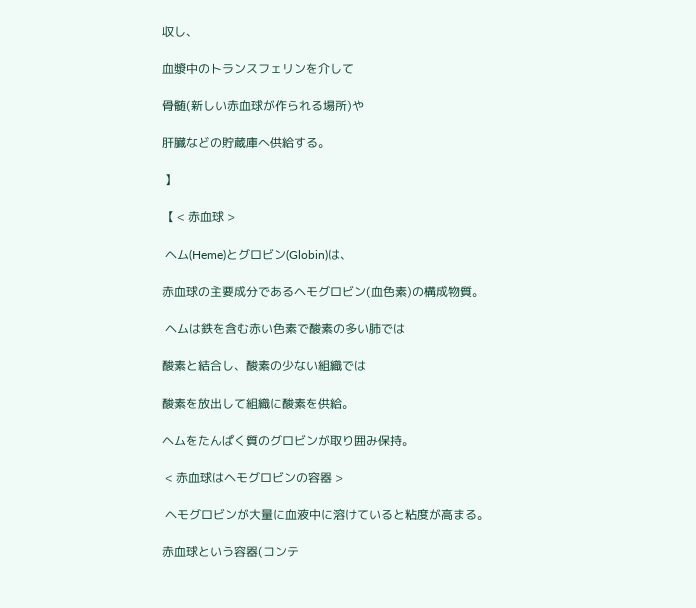収し、

血漿中のトランスフェリンを介して

骨髄(新しい赤血球が作られる場所)や

肝臓などの貯蔵庫へ供給する。

 】

【 < 赤血球 >

 ヘム(Heme)とグロビン(Globin)は、

赤血球の主要成分であるヘモグロビン(血色素)の構成物質。

 ヘムは鉄を含む赤い色素で酸素の多い肺では

酸素と結合し、酸素の少ない組織では

酸素を放出して組織に酸素を供給。

ヘムをたんぱく質のグロビンが取り囲み保持。

 < 赤血球はヘモグロビンの容器 >

 ヘモグロビンが大量に血液中に溶けていると粘度が高まる。

赤血球という容器(コンテ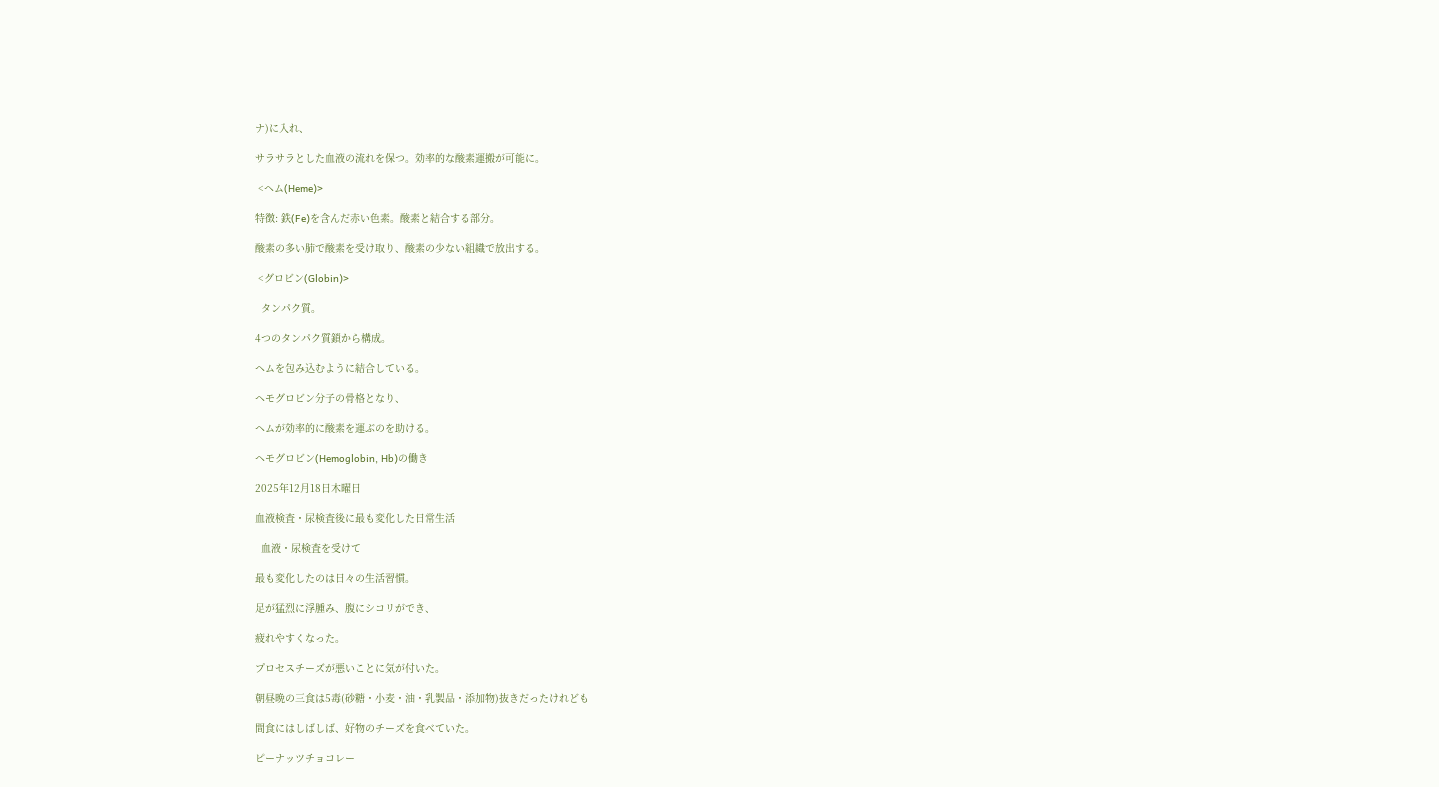ナ)に入れ、

サラサラとした血液の流れを保つ。効率的な酸素運搬が可能に。

 <ヘム(Heme)>

特徴: 鉄(Fe)を含んだ赤い色素。酸素と結合する部分。

酸素の多い肺で酸素を受け取り、酸素の少ない組織で放出する。

 <グロビン(Globin)>

  タンパク質。

4つのタンパク質鎖から構成。

ヘムを包み込むように結合している。

ヘモグロビン分子の骨格となり、

ヘムが効率的に酸素を運ぶのを助ける。

ヘモグロビン(Hemoglobin, Hb)の働き

2025年12月18日木曜日

血液検査・尿検査後に最も変化した日常生活

  血液・尿検査を受けて

最も変化したのは日々の生活習慣。

足が猛烈に浮腫み、腹にシコリができ、

疲れやすくなった。

プロセスチーズが悪いことに気が付いた。

朝昼晩の三食は5毒(砂糖・小麦・油・乳製品・添加物)抜きだったけれども

間食にはしばしば、好物のチーズを食べていた。

ピーナッツチョコレー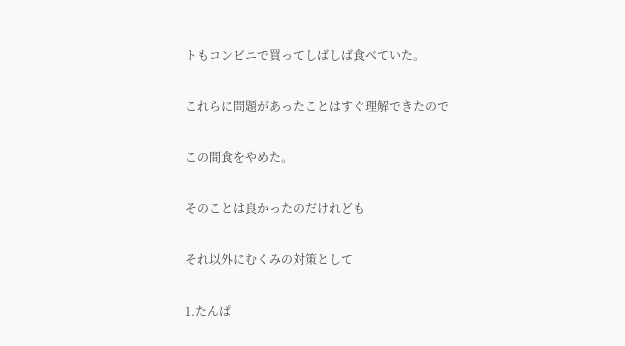トもコンビニで買ってしばしば食べていた。

これらに問題があったことはすぐ理解できたので

この間食をやめた。

そのことは良かったのだけれども

それ以外にむくみの対策として

1.たんぱ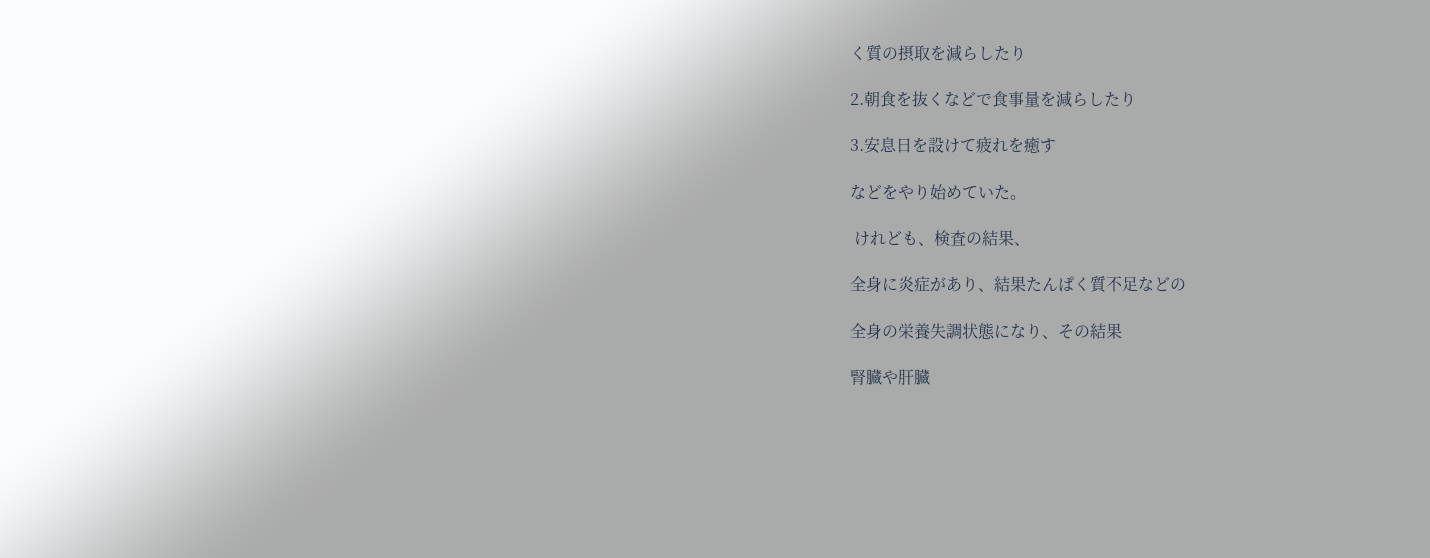く質の摂取を減らしたり

2.朝食を抜くなどで食事量を減らしたり

3.安息日を設けて疲れを癒す

などをやり始めていた。

 けれども、検査の結果、

全身に炎症があり、結果たんぱく質不足などの

全身の栄養失調状態になり、その結果

腎臓や肝臓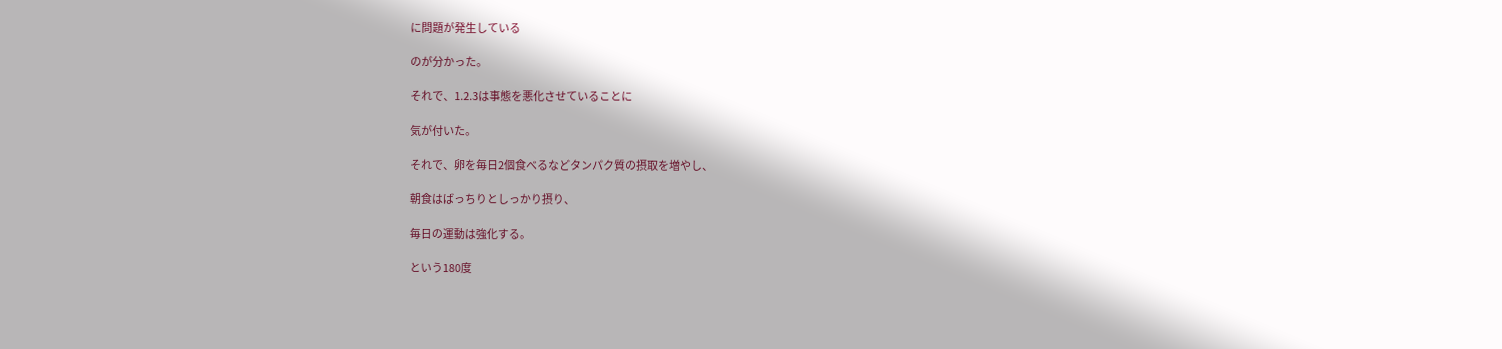に問題が発生している

のが分かった。

それで、1.2.3は事態を悪化させていることに

気が付いた。

それで、卵を毎日2個食べるなどタンパク質の摂取を増やし、

朝食はばっちりとしっかり摂り、

毎日の運動は強化する。

という180度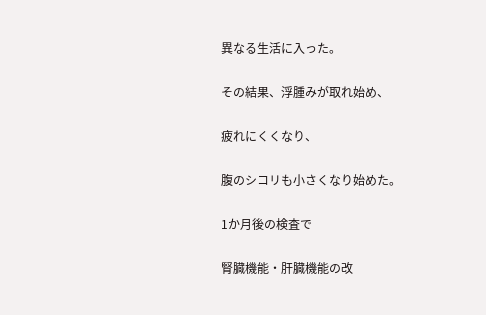異なる生活に入った。

その結果、浮腫みが取れ始め、

疲れにくくなり、

腹のシコリも小さくなり始めた。

1か月後の検査で

腎臓機能・肝臓機能の改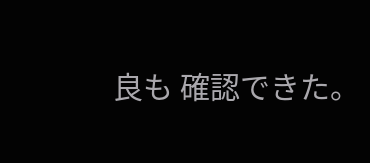良も 確認できた。